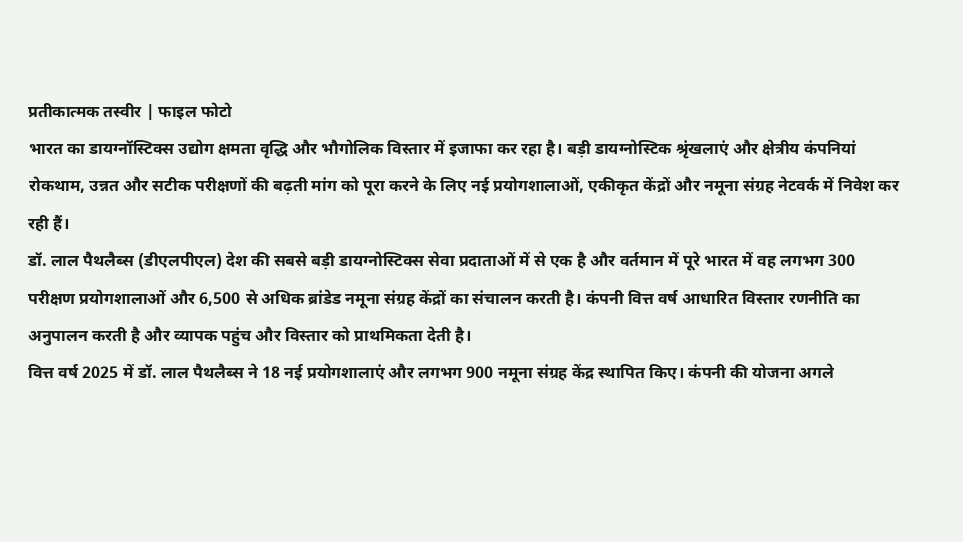प्रतीकात्मक तस्वीर | फाइल फोटो
भारत का डायग्नॉस्टिक्स उद्योग क्षमता वृद्धि और भौगोलिक विस्तार में इजाफा कर रहा है। बड़ी डायग्नोस्टिक श्रृंखलाएं और क्षेत्रीय कंपनियां रोकथाम, उन्नत और सटीक परीक्षणों की बढ़ती मांग को पूरा करने के लिए नई प्रयोगशालाओं, एकीकृत केंद्रों और नमूना संग्रह नेटवर्क में निवेश कर रही हैं।
डॉ. लाल पैथलैब्स (डीएलपीएल) देश की सबसे बड़ी डायग्नोस्टिक्स सेवा प्रदाताओं में से एक है और वर्तमान में पूरे भारत में वह लगभग 300 परीक्षण प्रयोगशालाओं और 6,500 से अधिक ब्रांडेड नमूना संग्रह केंद्रों का संचालन करती है। कंपनी वित्त वर्ष आधारित विस्तार रणनीति का अनुपालन करती है और व्यापक पहुंच और विस्तार को प्राथमिकता देती है।
वित्त वर्ष 2025 में डॉ. लाल पैथलैब्स ने 18 नई प्रयोगशालाएं और लगभग 900 नमूना संग्रह केंद्र स्थापित किए। कंपनी की योजना अगले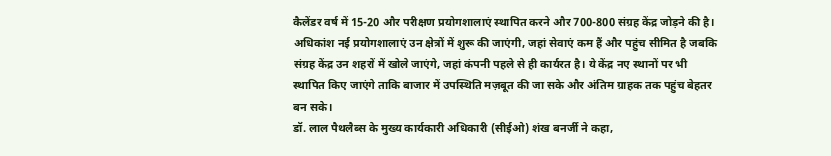कैलेंडर वर्ष में 15-20 और परीक्षण प्रयोगशालाएं स्थापित करने और 700-800 संग्रह केंद्र जोड़ने की है। अधिकांश नई प्रयोगशालाएं उन क्षेत्रों में शुरू की जाएंगी, जहां सेवाएं कम हैं और पहुंच सीमित है जबकि संग्रह केंद्र उन शहरों में खोले जाएंगे, जहां कंपनी पहले से ही कार्यरत है। ये केंद्र नए स्थानों पर भी स्थापित किए जाएंगे ताकि बाजार में उपस्थिति मज़बूत की जा सके और अंतिम ग्राहक तक पहुंच बेहतर बन सके।
डॉ. लाल पैथलैब्स के मुख्य कार्यकारी अधिकारी (सीईओ) शंख बनर्जी ने कहा,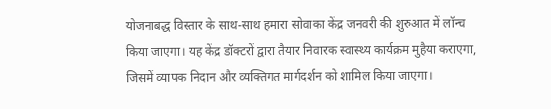योजनाबद्ध विस्तार के साथ-साथ हमारा सोवाका केंद्र जनवरी की शुरुआत में लॉन्च किया जाएगा। यह केंद्र डॉक्टरों द्वारा तैयार निवारक स्वास्थ्य कार्यक्रम मुहैया कराएगा, जिसमें व्यापक निदान और व्यक्तिगत मार्गदर्शन को शामिल किया जाएगा।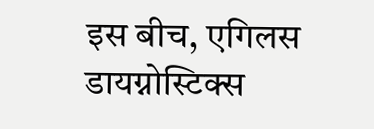इस बीच, एगिलस डायग्नोस्टिक्स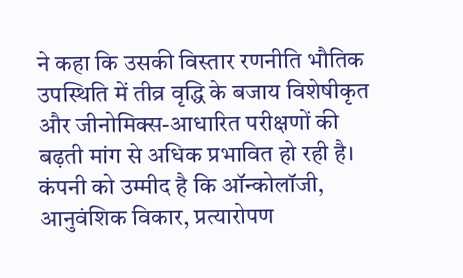ने कहा कि उसकी विस्तार रणनीति भौतिक उपस्थिति में तीव्र वृद्धि के बजाय विशेषीकृत और जीनोमिक्स-आधारित परीक्षणों की बढ़ती मांग से अधिक प्रभावित हो रही है। कंपनी को उम्मीद है कि ऑन्कोलॉजी, आनुवंशिक विकार, प्रत्यारोपण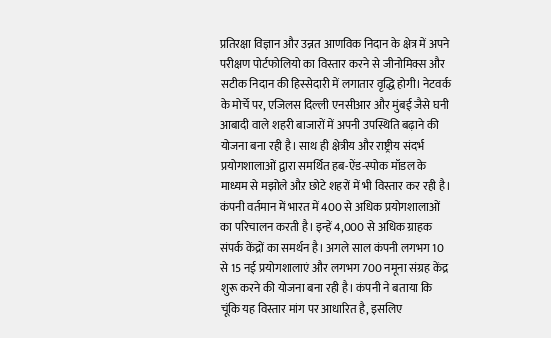प्रतिरक्षा विज्ञान और उन्नत आणविक निदान के क्षेत्र में अपने परीक्षण पोर्टफोलियो का विस्तार करने से जीनोमिक्स और सटीक निदान की हिस्सेदारी में लगातार वृद्धि होगी। नेटवर्क के मोर्चे पर, एजिलस दिल्ली एनसीआर और मुंबई जैसे घनी आबादी वाले शहरी बाजारों में अपनी उपस्थिति बढ़ाने की योजना बना रही है। साथ ही क्षेत्रीय और राष्ट्रीय संदर्भ प्रयोगशालाओं द्वारा समर्थित हब-ऐंड-स्पोक मॉडल के माध्यम से मझोले औऱ छोटे शहरों में भी विस्तार कर रही है।
कंपनी वर्तमान में भारत में 400 से अधिक प्रयोगशालाओं का परिचालन करती है। इन्हें 4,000 से अधिक ग्राहक संपर्क केंद्रों का समर्थन है। अगले साल कंपनी लगभग 10 से 15 नई प्रयोगशालाएं और लगभग 700 नमूना संग्रह केंद्र शुरू करने की योजना बना रही है। कंपनी ने बताया कि चूंकि यह विस्तार मांग पर आधारित है, इसलिए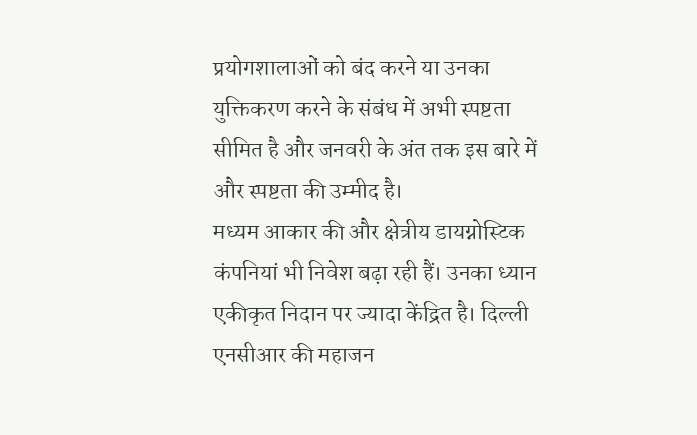प्रयोगशालाओं को बंद करने या उनका युक्तिकरण करने के संबंध में अभी स्पष्टता सीमित है और जनवरी के अंत तक इस बारे में और स्पष्टता की उम्मीद है।
मध्यम आकार की और क्षेत्रीय डायग्नोस्टिक कंपनियां भी निवेश बढ़ा रही हैं। उनका ध्यान एकीकृत निदान पर ज्यादा केंद्रित है। दिल्ली एनसीआर की महाजन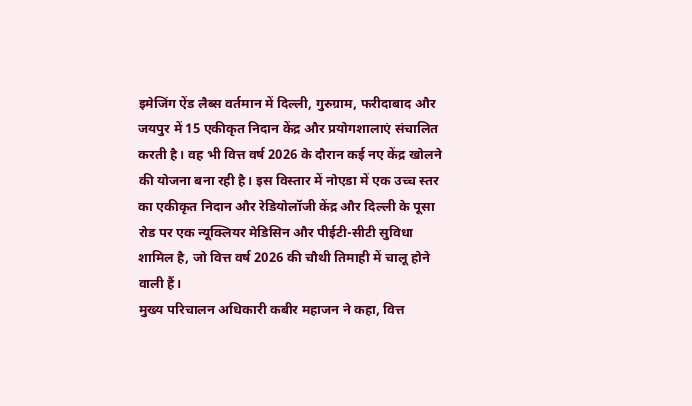इमेजिंग ऐंड लैब्स वर्तमान में दिल्ली, गुरुग्राम, फरीदाबाद और जयपुर में 15 एकीकृत निदान केंद्र और प्रयोगशालाएं संचालित करती है। वह भी वित्त वर्ष 2026 के दौरान कई नए केंद्र खोलने की योजना बना रही है। इस विस्तार में नोएडा में एक उच्च स्तर का एकीकृत निदान और रेडियोलॉजी केंद्र और दिल्ली के पूसा रोड पर एक न्यूक्लियर मेडिसिन और पीईटी-सीटी सुविधा शामिल है, जो वित्त वर्ष 2026 की चौथी तिमाही में चालू होने वाली हैं।
मुख्य परिचालन अधिकारी कबीर महाजन ने कहा, वित्त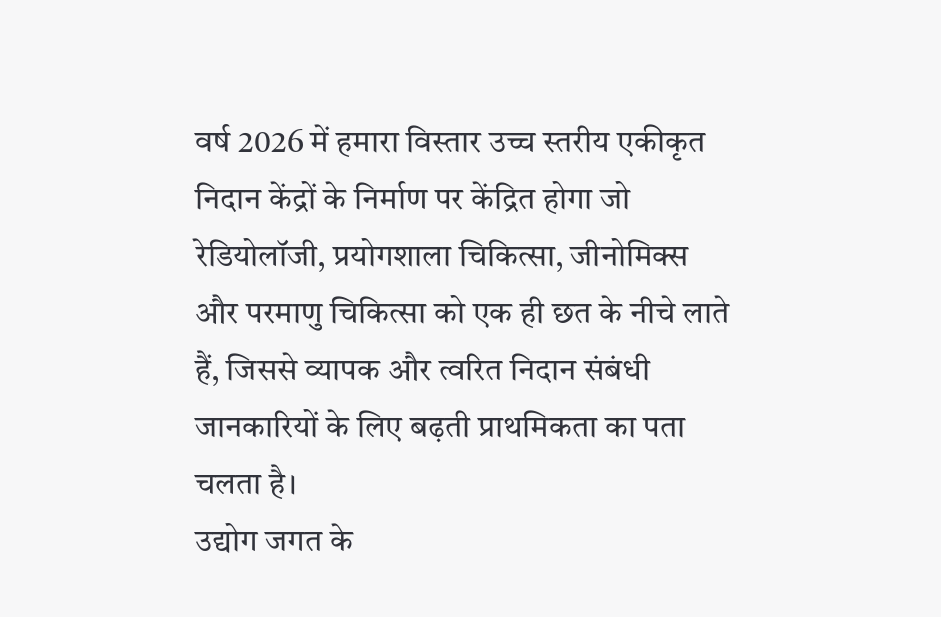वर्ष 2026 में हमारा विस्तार उच्च स्तरीय एकीकृत निदान केंद्रों के निर्माण पर केंद्रित होगा जो रेडियोलॉजी, प्रयोगशाला चिकित्सा, जीनोमिक्स और परमाणु चिकित्सा को एक ही छत के नीचे लाते हैं, जिससे व्यापक और त्वरित निदान संबंधी जानकारियों के लिए बढ़ती प्राथमिकता का पता चलता है।
उद्योग जगत के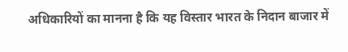अधिकारियों का मानना है कि यह विस्तार भारत के निदान बाजार में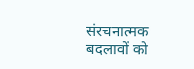संरचनात्मक बदलावों को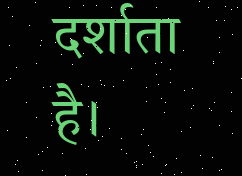दर्शाता है।